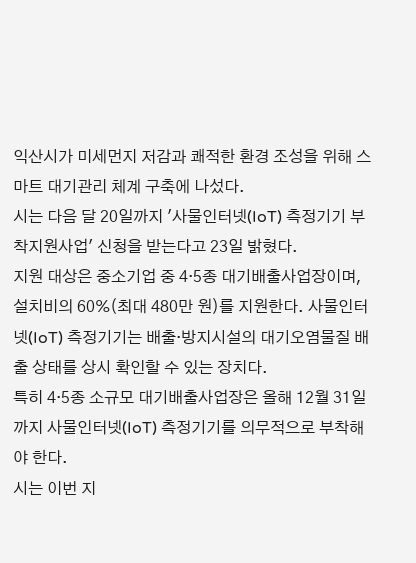익산시가 미세먼지 저감과 쾌적한 환경 조성을 위해 스마트 대기관리 체계 구축에 나섰다.
시는 다음 달 20일까지 '사물인터넷(IoT) 측정기기 부착지원사업' 신청을 받는다고 23일 밝혔다.
지원 대상은 중소기업 중 4·5종 대기배출사업장이며, 설치비의 60%(최대 480만 원)를 지원한다. 사물인터넷(IoT) 측정기기는 배출·방지시설의 대기오염물질 배출 상태를 상시 확인할 수 있는 장치다.
특히 4·5종 소규모 대기배출사업장은 올해 12월 31일까지 사물인터넷(IoT) 측정기기를 의무적으로 부착해야 한다.
시는 이번 지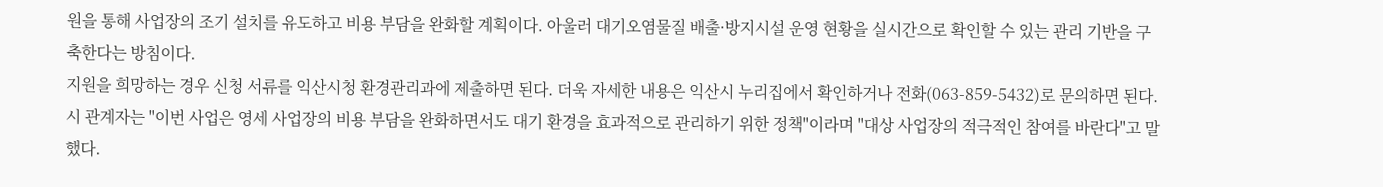원을 통해 사업장의 조기 설치를 유도하고 비용 부담을 완화할 계획이다. 아울러 대기오염물질 배출·방지시설 운영 현황을 실시간으로 확인할 수 있는 관리 기반을 구축한다는 방침이다.
지원을 희망하는 경우 신청 서류를 익산시청 환경관리과에 제출하면 된다. 더욱 자세한 내용은 익산시 누리집에서 확인하거나 전화(063-859-5432)로 문의하면 된다.
시 관계자는 "이번 사업은 영세 사업장의 비용 부담을 완화하면서도 대기 환경을 효과적으로 관리하기 위한 정책"이라며 "대상 사업장의 적극적인 참여를 바란다"고 말했다.